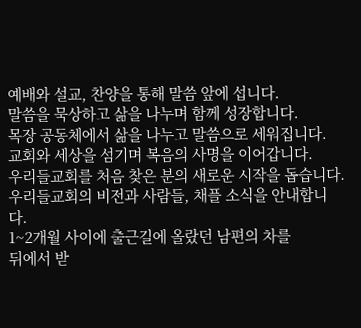예배와 설교, 찬양을 통해 말씀 앞에 섭니다.
말씀을 묵상하고 삶을 나누며 함께 성장합니다.
목장 공동체에서 삶을 나누고 말씀으로 세워집니다.
교회와 세상을 섬기며 복음의 사명을 이어갑니다.
우리들교회를 처음 찾은 분의 새로운 시작을 돕습니다.
우리들교회의 비전과 사람들, 채플 소식을 안내합니다.
1~2개월 사이에 출근길에 올랐던 남편의 차를
뒤에서 받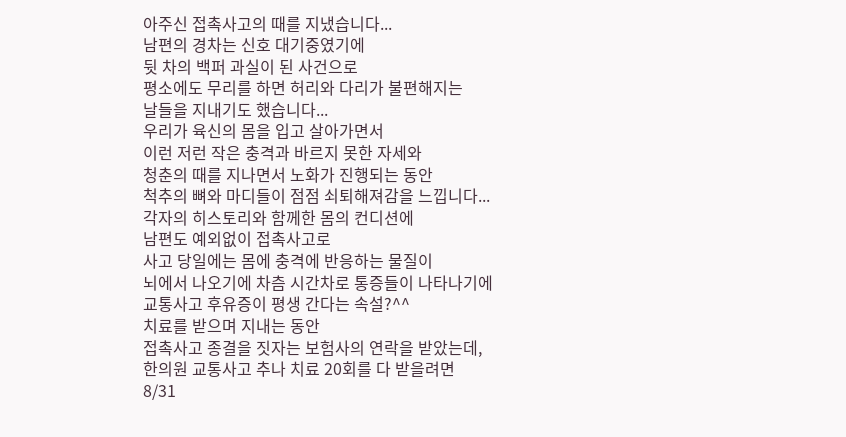아주신 접촉사고의 때를 지냈습니다...
남편의 경차는 신호 대기중였기에
뒷 차의 백퍼 과실이 된 사건으로
평소에도 무리를 하면 허리와 다리가 불편해지는
날들을 지내기도 했습니다...
우리가 육신의 몸을 입고 살아가면서
이런 저런 작은 충격과 바르지 못한 자세와
청춘의 때를 지나면서 노화가 진행되는 동안
척추의 뼈와 마디들이 점점 쇠퇴해져감을 느낍니다...
각자의 히스토리와 함께한 몸의 컨디션에
남편도 예외없이 접촉사고로
사고 당일에는 몸에 충격에 반응하는 물질이
뇌에서 나오기에 차츰 시간차로 통증들이 나타나기에
교통사고 후유증이 평생 간다는 속설?^^
치료를 받으며 지내는 동안
접촉사고 종결을 짓자는 보험사의 연락을 받았는데,
한의원 교통사고 추나 치료 20회를 다 받을려면
8/31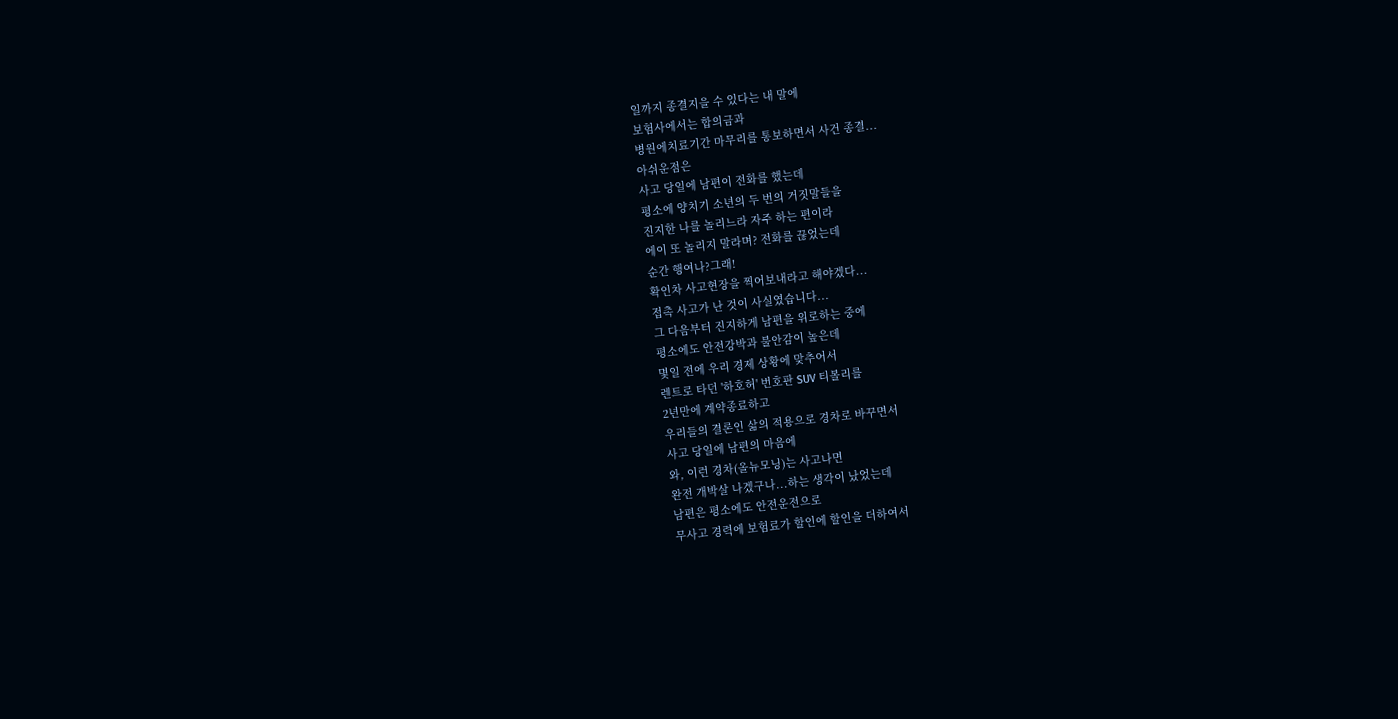일까지 종결지을 수 있다는 내 말에
보험사에서는 합의금과
병원에치료기간 마무리를 통보하면서 사건 종결...
아쉬운점은
사고 당일에 남편이 전화를 했는데
평소에 양치기 소년의 두 번의 거짓말들을
진지한 나를 놀리느라 자주 하는 편이라
에이 또 놀리지 말라며? 전화를 끊었는데
순간 행여나?그래!
확인차 사고현장을 찍어보내라고 해야겠다...
접촉 사고가 난 것이 사실였습니다...
그 다음부터 진지하게 남편을 위로하는 중에
평소에도 안전강박과 불안감이 높은데
몇일 전에 우리 경제 상황에 맞추어서
렌트로 타던 '하호허' 번호판 SUV 티볼리를
2년만에 계약종료하고
우리들의 결론인 삶의 적용으로 경차로 바꾸면서
사고 당일에 남편의 마음에
와, 이런 경차(올뉴모닝)는 사고나면
완전 개박살 나겠구나...하는 생각이 났었는데
남편은 평소에도 안전운전으로
무사고 경력에 보험료가 할인에 할인을 더하여서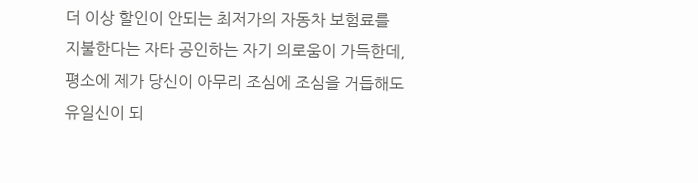더 이상 할인이 안되는 최저가의 자동차 보험료를
지불한다는 자타 공인하는 자기 의로움이 가득한데,
평소에 제가 당신이 아무리 조심에 조심을 거듭해도
유일신이 되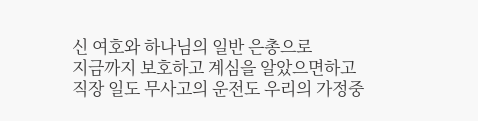신 여호와 하나님의 일반 은총으로
지금까지 보호하고 계심을 알았으면하고
직장 일도 무사고의 운전도 우리의 가정중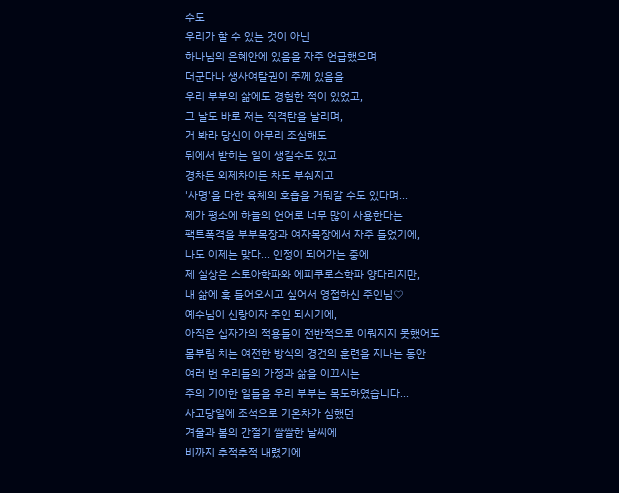수도
우리가 할 수 있는 것이 아닌
하나님의 은혜안에 있음을 자주 언급했으며
더군다나 생사여탈권이 주께 있음을
우리 부부의 삶에도 경험한 적이 있었고,
그 날도 바로 저는 직격탄을 날리며,
거 봐라 당신이 아무리 조심해도
뒤에서 받히는 일이 생길수도 있고
경차든 외제차이든 차도 부숴지고
'사명'을 다한 육체의 호흡을 거둬갈 수도 있다며...
제가 평소에 하늘의 언어로 너무 많이 사용한다는
팩트폭격을 부부목장과 여자목장에서 자주 들었기에,
나도 이제는 맞다... 인정이 되어가는 중에
제 실상은 스토아학파와 에피쿠로스학파 양다리지만,
내 삶에 훅 들어오시고 싶어서 영접하신 주인님♡
예수님이 신랑이자 주인 되시기에,
아직은 십자가의 적용들이 전반적으로 이뤄지지 못했어도
몸부림 치는 여전한 방식의 경건의 훈련을 지나는 동안
여러 번 우리들의 가정과 삶을 이끄시는
주의 기이한 일들을 우리 부부는 목도하였습니다...
사고당일에 조석으로 기온차가 심했던
겨울과 봄의 간절기 쌀쌀한 날씨에
비까지 추적추적 내렸기에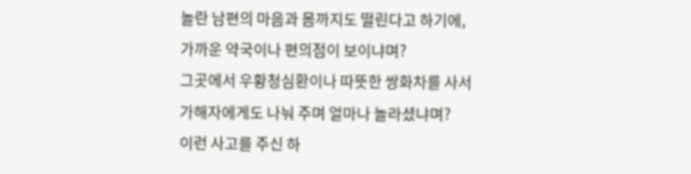놀란 남편의 마음과 몸까지도 떨린다고 하기에,
가까운 약국이나 편의점이 보이냐며?
그곳에서 우황청심환이나 따뜻한 쌍화차를 사서
가해자에게도 나눠 주며 얼마나 놀라셨냐며?
이런 사고를 주신 하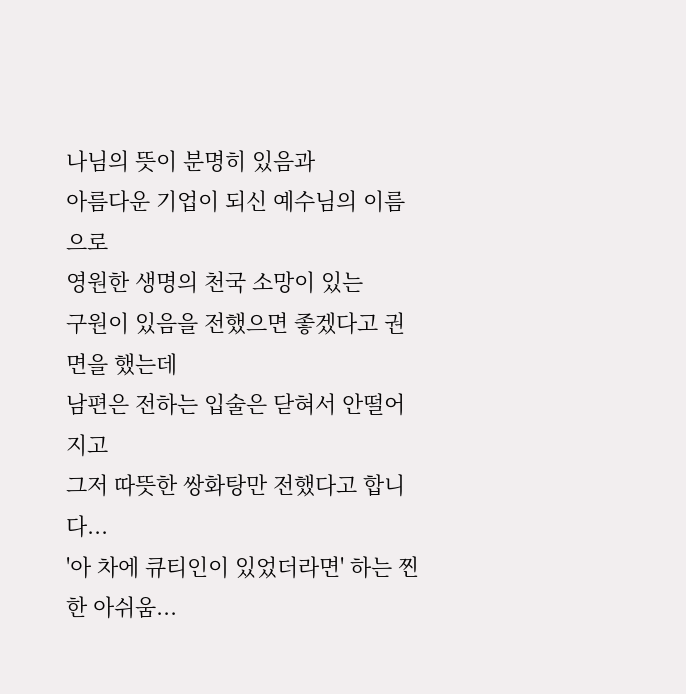나님의 뜻이 분명히 있음과
아름다운 기업이 되신 예수님의 이름으로
영원한 생명의 천국 소망이 있는
구원이 있음을 전했으면 좋겠다고 권면을 했는데
남편은 전하는 입술은 닫혀서 안떨어지고
그저 따뜻한 쌍화탕만 전했다고 합니다...
'아 차에 큐티인이 있었더라면' 하는 찐한 아쉬움...